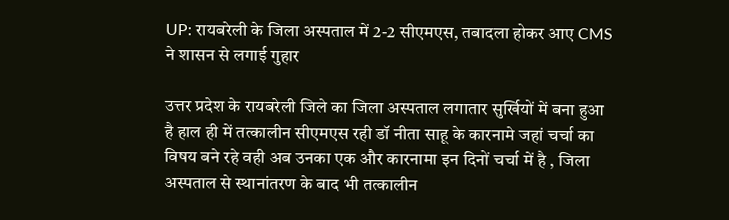UP: रायबरेली के जिला अस्पताल में 2-2 सीएमएस, तबादला होकर आए CMS ने शासन से लगाई गुहार

उत्तर प्रदेश के रायबरेली जिले का जिला अस्पताल लगातार सुर्खियों में बना हुआ है हाल ही में तत्कालीन सीएमएस रही डॉ नीता साहू के कारनामे जहां चर्चा का विषय बने रहे वही अब उनका एक और कारनामा इन दिनों चर्चा में है , जिला अस्पताल से स्थानांतरण के बाद भी तत्कालीन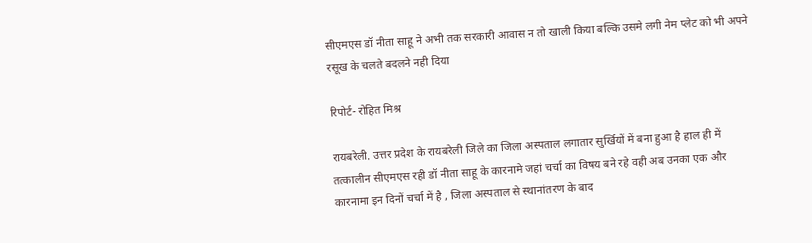सीएमएस डॉ नीता साहू ने अभी तक सरकारी आवास न तो खाली किया बल्कि उसमे लगी नेम प्लेट को भी अपने रसूख के चलते बदलने नही दिया

रिपोर्ट- रोहित मिश्र

रायबरेली. उत्तर प्रदेश के रायबरेली जिले का जिला अस्पताल लगातार सुर्खियों में बना हुआ है हाल ही में तत्कालीन सीएमएस रही डॉ नीता साहू के कारनामे जहां चर्चा का विषय बने रहे वही अब उनका एक और कारनामा इन दिनों चर्चा में है , जिला अस्पताल से स्थानांतरण के बाद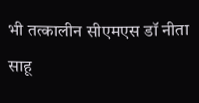भी तत्कालीन सीएमएस डॉ नीता साहू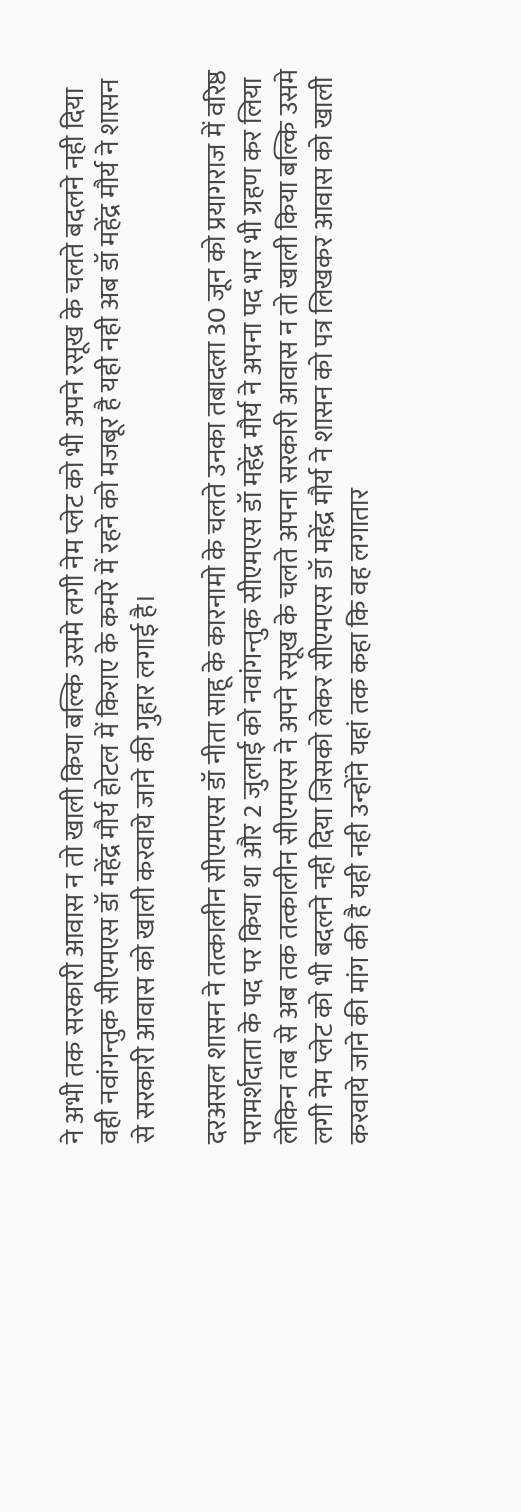ने अभी तक सरकारी आवास न तो खाली किया बल्कि उसमे लगी नेम प्लेट को भी अपने रसूख के चलते बदलने नही दिया वही नवांगन्तुक सीएमएस डॉ महेंद्र मौर्य होटल में किराए के कमरे में रहने को मजबूर है यही नही अब डॉ महेंद्र मौर्य ने शासन से सरकारी आवास को खाली करवाये जाने की गुहार लगाई है।

दरअसल शासन ने तत्कालीन सीएमएस डॉ नीता साहू के कारनामो के चलते उनका तबादला 30 जून को प्रयागराज में वरिष्ठ परामर्शदाता के पद पर किया था और 2 जुलाई को नवांगन्तुक सीएमएस डॉ महेंद्र मौर्य ने अपना पद भार भी ग्रहण कर लिया लेकिन तब से अब तक तत्कालीन सीएमएस ने अपने रसूख के चलते अपना सरकारी आवास न तो खाली किया बल्कि उसमे लगी नेम प्लेट को भी बदलने नही दिया जिसको लेकर सीएमएस डॉ महेंद्र मौर्य ने शासन को पत्र लिखकर आवास को खाली करवाये जाने की मांग की है यही नही उन्होंने यहां तक कहा कि वह लगातार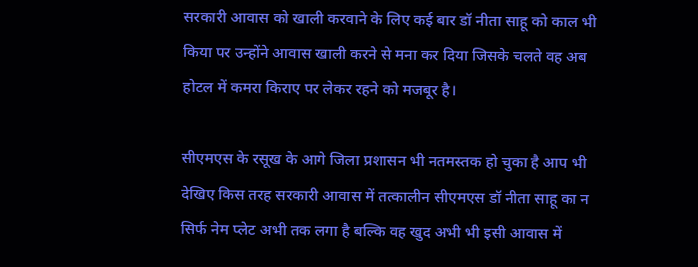सरकारी आवास को खाली करवाने के लिए कई बार डॉ नीता साहू को काल भी किया पर उन्होंने आवास खाली करने से मना कर दिया जिसके चलते वह अब होटल में कमरा किराए पर लेकर रहने को मजबूर है।

सीएमएस के रसूख के आगे जिला प्रशासन भी नतमस्तक हो चुका है आप भी देखिए किस तरह सरकारी आवास में तत्कालीन सीएमएस डॉ नीता साहू का न सिर्फ नेम प्लेट अभी तक लगा है बल्कि वह खुद अभी भी इसी आवास में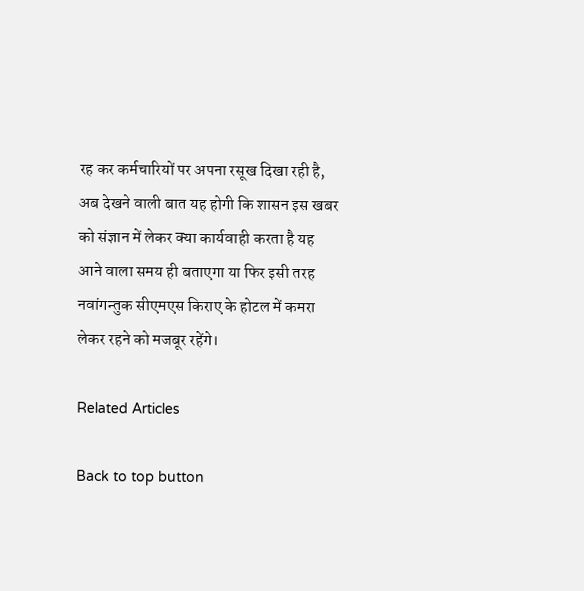रह कर कर्मचारियों पर अपना रसूख दिखा रही है, अब देखने वाली बात यह होगी कि शासन इस खबर को संज्ञान में लेकर क्या कार्यवाही करता है यह आने वाला समय ही बताएगा या फिर इसी तरह नवांगन्तुक सीएमएस किराए के होटल में कमरा लेकर रहने को मजबूर रहेंगे।

Related Articles

Back to top button